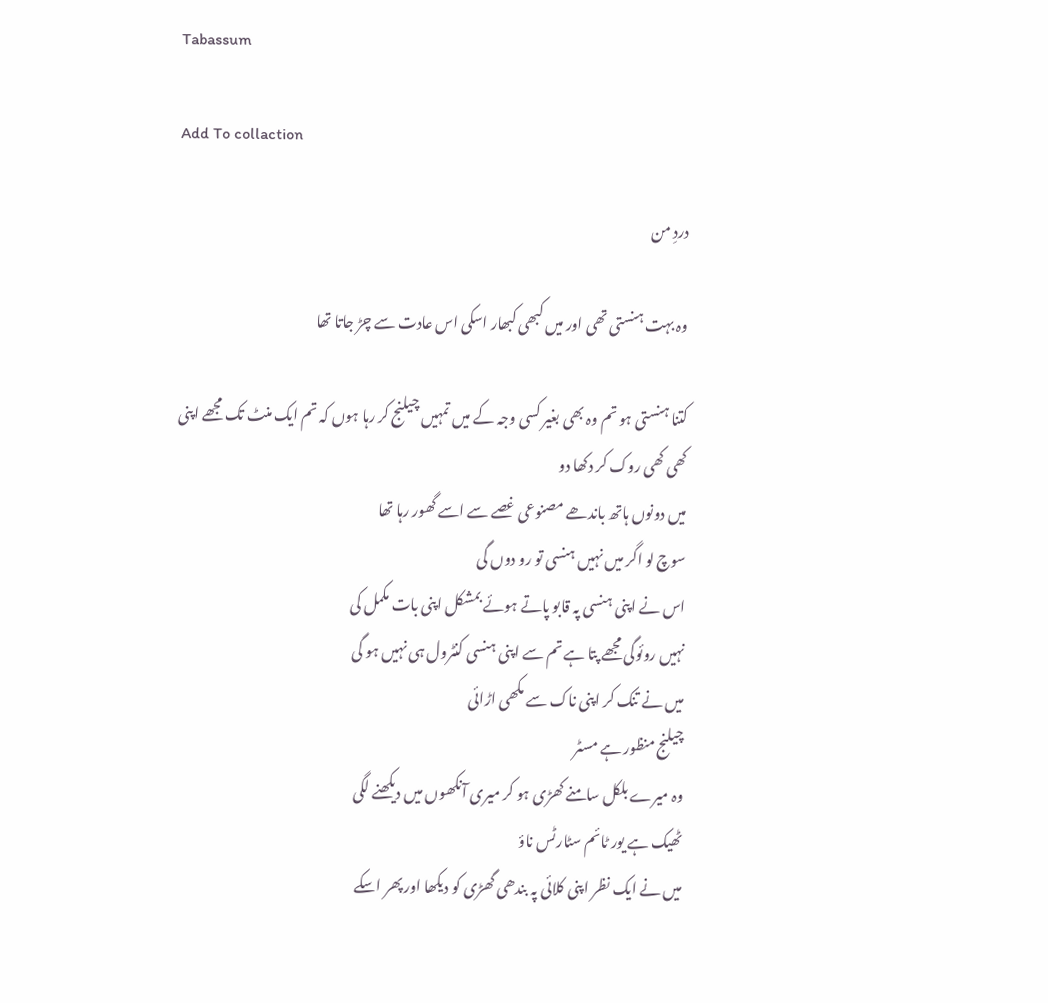Tabassum

Add To collaction

دردِ من

وہ بہت ہنستی تھی اور میں کبھی کبھار اسکی اس عادت سے چڑ جاتا تھا

کتنا ہنستی ہو تم وہ بھی بغیر کسی وجہ کے میں تمہیں چیلنج کر رہا ہوں کہ تم ایک منٹ تک مجھے اپنی کھی کھی روک کر دکھا دو
میں دونوں ہاتھ باندھے مصنوعی غصے سے اسے گھور رہا تھا
سوچ لو اگر میں نہیں ہنسی تو رو دوں گی
اس نے اپنی ہنسی پہ قابو پاتے ہوئے بمشکل اپنی بات مکمل کی
نہیں روئوگی مجھے پتا ہے تم سے اپنی ہنسی کنٹرول ہی نہیں ہو گی
میں نے تنک کر اپنی ناک سے مکھی اڑائی
چیلنج منظور ہے مسٹر
وہ میرے بلکل سامنے کھڑی ہو کر میری آنکھوں میں دیکھنے لگی
ٹھیک ہے یور ٹائم سٹارٹس ناؤ
میں نے ایک نظر اپنی کلائی پہ بندھی گھڑی کو دیکھا اور پھر اسکے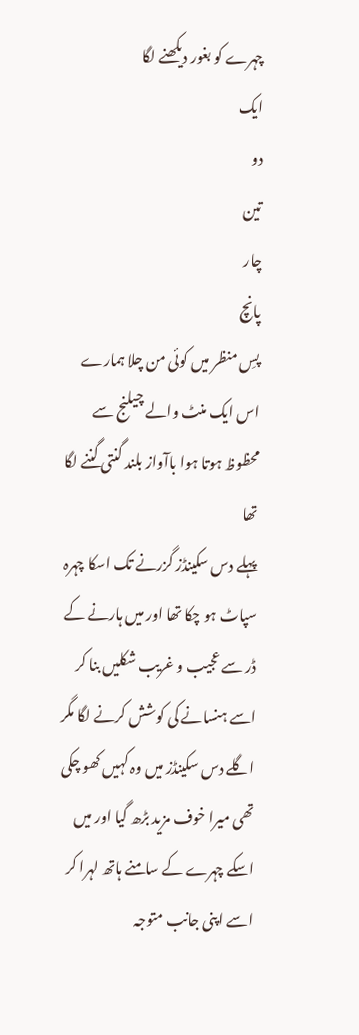چہرے کو بغور دیکھنے لگا
ایک
دو
تین
چار
پانچ
پسِ منظر میں کوئی من چلا ہمارے اس ایک منٹ والے چیلنج سے محظوظ ہوتا ہوا باآواز بلند گنتی گننے لگا تھا
پہلے دس سکینڈز گزرنے تک اسکا چہرہ سپاٹ ہو چکا تھا اور میں ہارنے کے ڈر سے عجیب و غریب شکلیں بنا کر اسے ہنسانے کی کوشش کرنے لگا مگر اگلے دس سکینڈز میں وہ کہیں کھو چکی تھی میرا خوف مزید بڑھ گیا اور میں اسکے چہرے کے سامنے ہاتھ لہرا کر اسے اپنی جانب متوجہ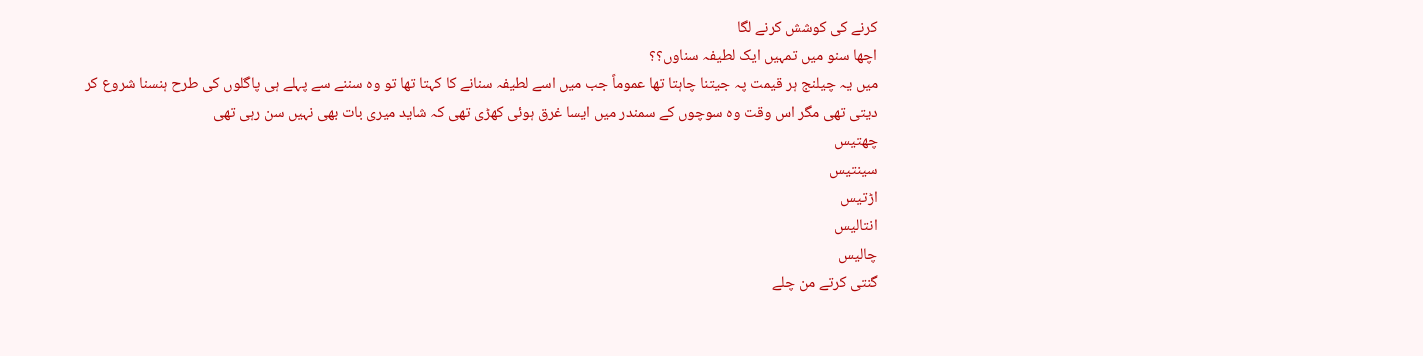کرنے کی کوشش کرنے لگا
اچھا سنو میں تمہیں ایک لطیفہ سناوں؟؟
میں یہ چیلنج ہر قیمت پہ جیتنا چاہتا تھا عموماً جب میں اسے لطیفہ سنانے کا کہتا تھا تو وہ سننے سے پہلے ہی پاگلوں کی طرح ہنسنا شروع کر دیتی تھی مگر اس وقت وہ سوچوں کے سمندر میں ایسا غرق ہوئی کھڑی تھی کہ شاید میری بات بھی نہیں سن رہی تھی
چھتیس
سینتیس
اڑتیس
انتالیس
چالیس
گنتی کرتے من چلے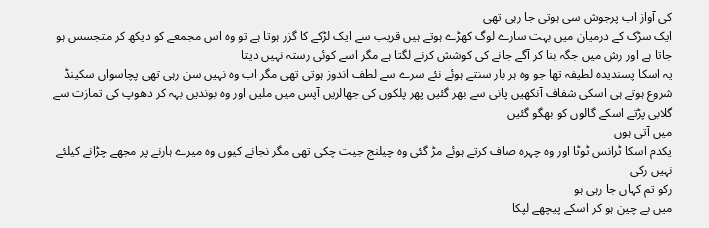کی آواز اب پرجوش سی ہوتی جا رہی تھی
ایک سڑک کے درمیان میں بہت سارے لوگ کھڑے ہوتے ہیں قریب سے ایک لڑکے کا گزر ہوتا ہے تو وہ اس مجمعے کو دیکھ کر متجسس ہو جاتا ہے اور رش میں جگہ بنا کر آگے جانے کی کوشش کرنے لگتا ہے مگر اسے کوئی رستہ نہیں دیتا
یہ اسکا پسندیدہ لطیفہ تھا جو وہ ہر بار سنتے ہوئے نئے سرے سے لطف اندوز ہوتی تھی مگر اب وہ نہیں سن رہی تھی پچاسواں سکینڈ شروع ہوتے ہی اسکی شفاف آنکھیں پانی سے بھر گئیں پھر پلکوں کی جھالریں آپس میں ملیں اور وہ بوندیں بہہ کر دھوپ کی تمازت سے گلابی پڑتے اسکے گالوں کو بھگو گئیں
میں آتی ہوں
یکدم اسکا ٹرانس ٹوٹا اور وہ چہرہ صاف کرتے ہوئے مڑ گئی وہ چیلنج جیت چکی تھی مگر نجانے کیوں وہ میرے ہارنے پر مجھے چڑانے کیلئے نہیں رکی
رکو تم کہاں جا رہی ہو
میں بے چین ہو کر اسکے پیچھے لپکا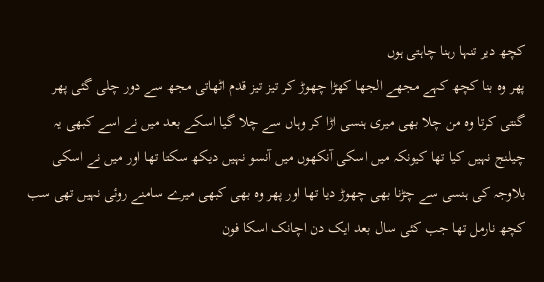کچھ دیر تنہا رہنا چاہتی ہوں
پھر وہ بنا کچھ کہے مجھے الجھا کھڑا چھوڑ کر تیز تیز قدم اٹھاتی مجھ سے دور چلی گئی پھر گنتی کرتا وہ من چلا بھی میری ہنسی اڑا کر وہاں سے چلا گیا اسکے بعد میں نے اسے کبھی یہ چیلنج نہیں کیا تھا کیونکہ میں اسکی آنکھوں میں آنسو نہیں دیکھ سکتا تھا اور میں نے اسکی بلاوجہ کی ہنسی سے چڑنا بھی چھوڑ دیا تھا اور پھر وہ بھی کبھی میرے سامنے روئی نہیں تھی سب کچھ نارمل تھا جب کئی سال بعد ایک دن اچانک اسکا فون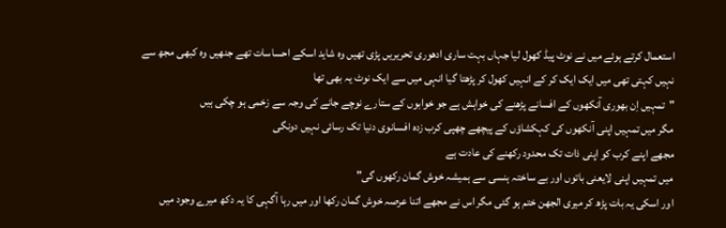استعمال کرتے ہوئے میں نے نوٹ پیڈ کھول لیا جہاں بہت ساری ادھوری تحریریں پڑی تھیں وہ شاید اسکے احساسات تھے جنھیں وہ کبھی مجھ سے نہیں کہتی تھی میں ایک ایک کر کے انہیں کھول کر پڑھتا گیا انہی میں سے ایک نوٹ یہ بھی تھا
"تمہیں اِن بھوری آنکھوں کے افسانے پڑھنے کی خواہش ہے جو خوابوں کے ستارے نوچے جانے کی وجہ سے زخمی ہو چکی ہیں
مگر میں تمہیں اپنی آنکھوں کی کہکشاؤں کے پیچھے چھپی کرب زدہ افسانوی دنیا تک رسائی نہیں دونگی
مجھے اپنے کرب کو اپنی ذات تک محدود رکھنے کی عادت ہے
میں تمہیں اپنی لایعنی باتوں اور بے ساختہ ہنسی سے ہمیشہ خوش گمان رکھوں گی"
اور اسکی یہ بات پڑھ کر میری الجھن ختم ہو گئی مگر اس نے مجھے اتنا عرصہ خوش گمان رکھا اور میں رہا آگہی کا یہ دکھ میرے وجود میں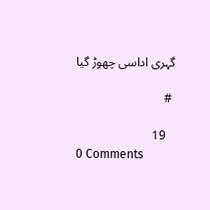گہری اداسی چھوڑ گیا

 #

   19
0 Comments